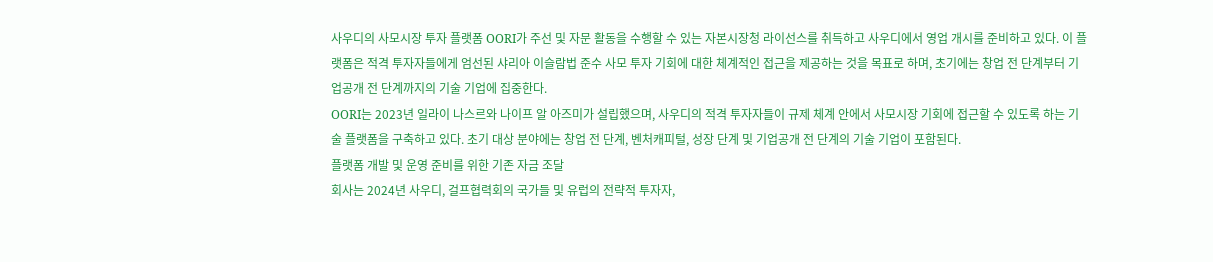사우디의 사모시장 투자 플랫폼 OORI가 주선 및 자문 활동을 수행할 수 있는 자본시장청 라이선스를 취득하고 사우디에서 영업 개시를 준비하고 있다. 이 플랫폼은 적격 투자자들에게 엄선된 샤리아 이슬람법 준수 사모 투자 기회에 대한 체계적인 접근을 제공하는 것을 목표로 하며, 초기에는 창업 전 단계부터 기업공개 전 단계까지의 기술 기업에 집중한다.
OORI는 2023년 일라이 나스르와 나이프 알 아즈미가 설립했으며, 사우디의 적격 투자자들이 규제 체계 안에서 사모시장 기회에 접근할 수 있도록 하는 기술 플랫폼을 구축하고 있다. 초기 대상 분야에는 창업 전 단계, 벤처캐피털, 성장 단계 및 기업공개 전 단계의 기술 기업이 포함된다.
플랫폼 개발 및 운영 준비를 위한 기존 자금 조달
회사는 2024년 사우디, 걸프협력회의 국가들 및 유럽의 전략적 투자자,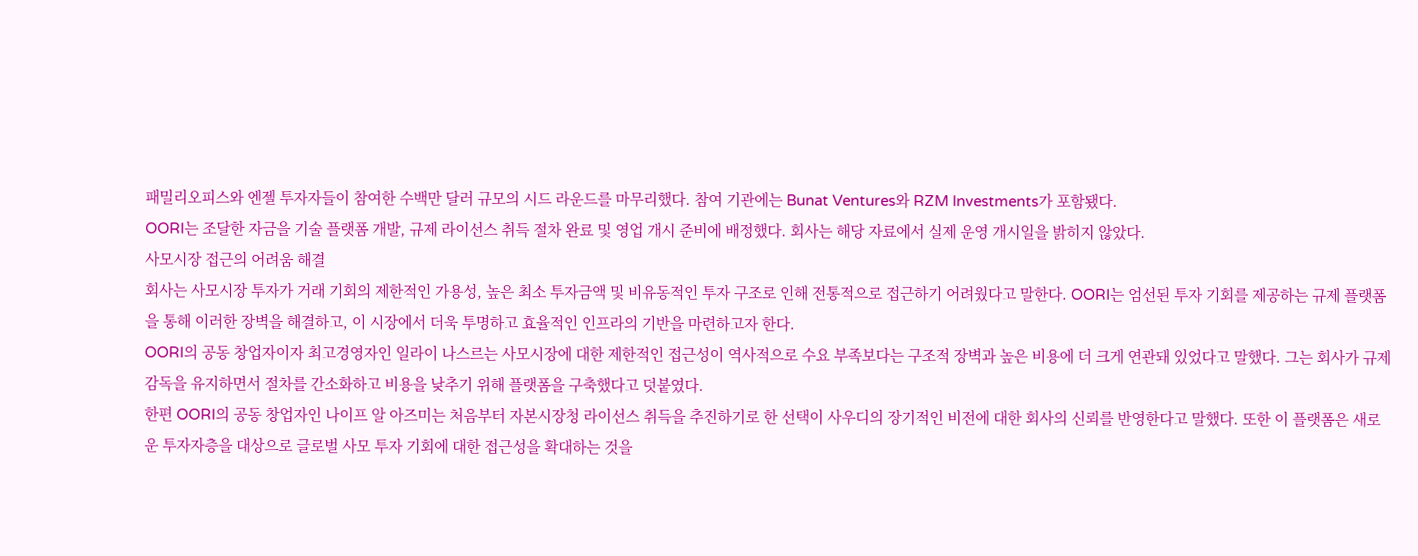패밀리오피스와 엔젤 투자자들이 참여한 수백만 달러 규모의 시드 라운드를 마무리했다. 참여 기관에는 Bunat Ventures와 RZM Investments가 포함됐다.
OORI는 조달한 자금을 기술 플랫폼 개발, 규제 라이선스 취득 절차 완료 및 영업 개시 준비에 배정했다. 회사는 해당 자료에서 실제 운영 개시일을 밝히지 않았다.
사모시장 접근의 어려움 해결
회사는 사모시장 투자가 거래 기회의 제한적인 가용성, 높은 최소 투자금액 및 비유동적인 투자 구조로 인해 전통적으로 접근하기 어려웠다고 말한다. OORI는 엄선된 투자 기회를 제공하는 규제 플랫폼을 통해 이러한 장벽을 해결하고, 이 시장에서 더욱 투명하고 효율적인 인프라의 기반을 마련하고자 한다.
OORI의 공동 창업자이자 최고경영자인 일라이 나스르는 사모시장에 대한 제한적인 접근성이 역사적으로 수요 부족보다는 구조적 장벽과 높은 비용에 더 크게 연관돼 있었다고 말했다. 그는 회사가 규제 감독을 유지하면서 절차를 간소화하고 비용을 낮추기 위해 플랫폼을 구축했다고 덧붙였다.
한편 OORI의 공동 창업자인 나이프 알 아즈미는 처음부터 자본시장청 라이선스 취득을 추진하기로 한 선택이 사우디의 장기적인 비전에 대한 회사의 신뢰를 반영한다고 말했다. 또한 이 플랫폼은 새로운 투자자층을 대상으로 글로벌 사모 투자 기회에 대한 접근성을 확대하는 것을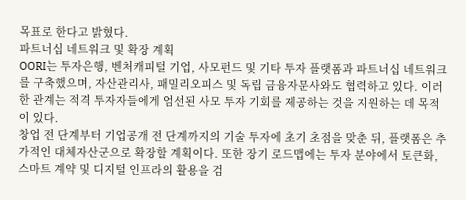목표로 한다고 밝혔다.
파트너십 네트워크 및 확장 계획
OORI는 투자은행, 벤처캐피털 기업, 사모펀드 및 기타 투자 플랫폼과 파트너십 네트워크를 구축했으며, 자산관리사, 패밀리오피스 및 독립 금융자문사와도 협력하고 있다. 이러한 관계는 적격 투자자들에게 엄선된 사모 투자 기회를 제공하는 것을 지원하는 데 목적이 있다.
창업 전 단계부터 기업공개 전 단계까지의 기술 투자에 초기 초점을 맞춘 뒤, 플랫폼은 추가적인 대체자산군으로 확장할 계획이다. 또한 장기 로드맵에는 투자 분야에서 토큰화, 스마트 계약 및 디지털 인프라의 활용을 검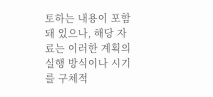토하는 내용이 포함돼 있으나, 해당 자료는 이러한 계획의 실행 방식이나 시기를 구체적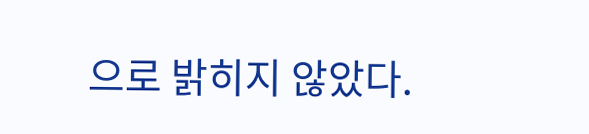으로 밝히지 않았다.